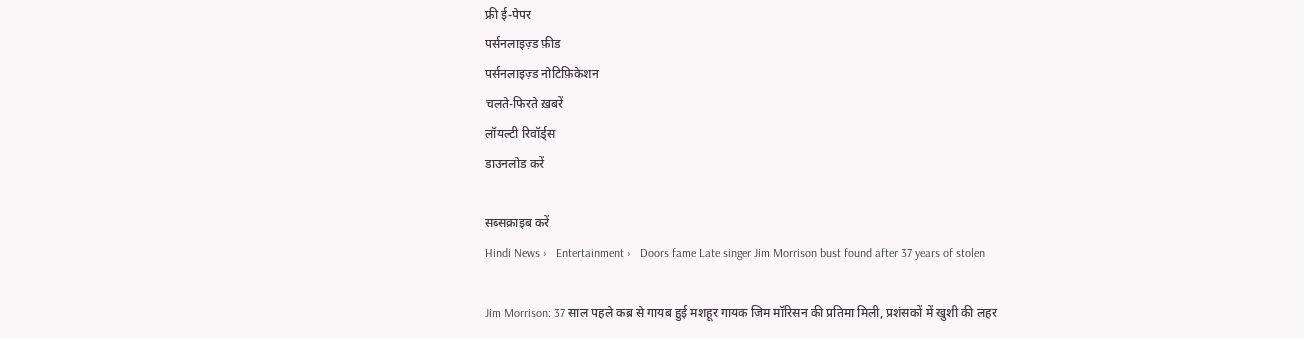फ्री ई-पेपर
पर्सनलाइज़्ड फ़ीड
पर्सनलाइज़्ड नोटिफ़िकेशन
चलते-फिरते ख़बरें
लॉयल्टी रिवॉर्ड्स
डाउनलोड करें

सब्सक्राइब करें
Hindi News ›   Entertainment ›   Doors fame Late singer Jim Morrison bust found after 37 years of stolen

Jim Morrison: 37 साल पहले कब्र से गायब हुई मशहूर गायक जिम मॉरिसन की प्रतिमा मिली, प्रशंसकों में खुशी की लहर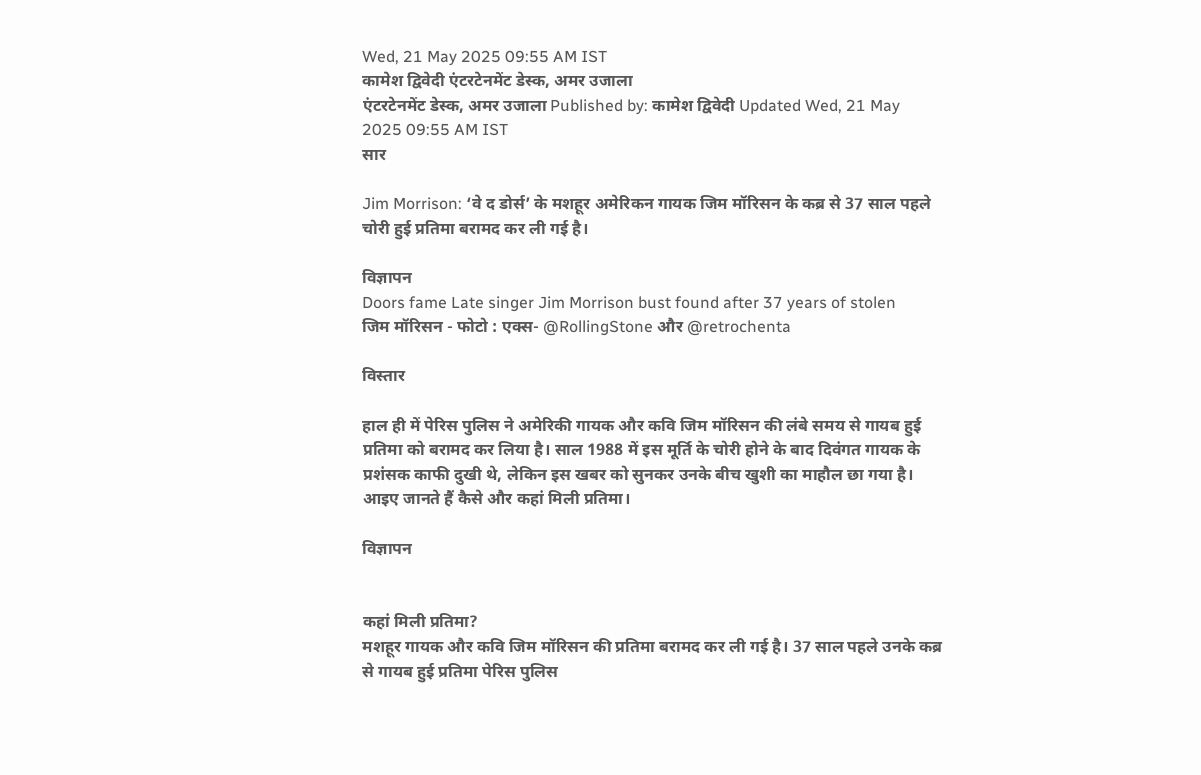Wed, 21 May 2025 09:55 AM IST
कामेश द्विवेदी एंटरटेनमेंट डेस्क, अमर उजाला
एंटरटेनमेंट डेस्क, अमर उजाला Published by: कामेश द्विवेदी Updated Wed, 21 May 2025 09:55 AM IST
सार

Jim Morrison: ‘वे द डोर्स’ के मशहूर अमेरिकन गायक जिम मॉरिसन के कब्र से 37 साल पहले चोरी हुई प्रतिमा बरामद कर ली गई है।

विज्ञापन
Doors fame Late singer Jim Morrison bust found after 37 years of stolen
जिम मॉरिसन - फोटो : एक्स- @RollingStone और @retrochenta

विस्तार

हाल ही में पेरिस पुलिस ने अमेरिकी गायक और कवि जिम मॉरिसन की लंबे समय से गायब हुई प्रतिमा को बरामद कर लिया है। साल 1988 में इस मूर्ति के चोरी होने के बाद दिवंगत गायक के प्रशंसक काफी दुखी थे, लेकिन इस खबर को सुनकर उनके बीच खुशी का माहौल छा गया है। आइए जानते हैं कैसे और कहां मिली प्रतिमा।

विज्ञापन


कहां मिली प्रतिमा?
मशहूर गायक और कवि जिम मॉरिसन की प्रतिमा बरामद कर ली गई है। 37 साल पहले उनके कब्र से गायब हुई प्रतिमा पेरिस पुलिस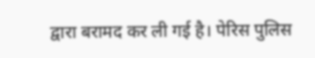द्वारा बरामद कर ली गई है। पेरिस पुलिस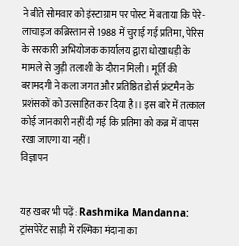ने बीते सोमवार को इंस्टाग्राम पर पोस्ट में बताया कि पेरे-लाचाइज कब्रिस्तान से 1988 में चुराई गई प्रतिमा, पेरिस के सरकारी अभियोजक कार्यालय द्वारा धोखाधड़ी के मामले से जुड़ी तलाशी के दौरान मिली। मूर्ति की बरामदगी ने कला जगत और प्रतिष्ठित डोर्स फ्रंटमैन के प्रशंसकों को उत्साहित कर दिया है।। इस बारे में तत्काल कोई जानकारी नहीं दी गई कि प्रतिमा को कब्र में वापस रखा जाएगा या नहीं।
विज्ञापन


यह खबर भी पढ़ें: Rashmika Mandanna: ट्रांसपेरेंट साड़ी में रश्मिका मंदाना का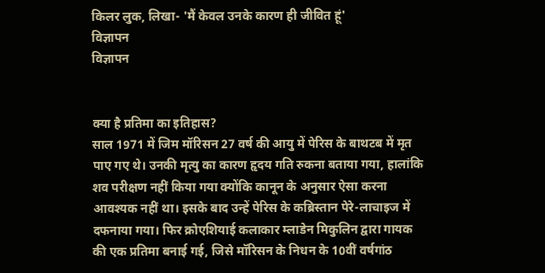किलर लुक, लिखा- 'मैं केवल उनके कारण ही जीवित हूं'
विज्ञापन
विज्ञापन


क्या है प्रतिमा का इतिहास?
साल 1971 में जिम मॉरिसन 27 वर्ष की आयु में पेरिस के बाथटब में मृत पाए गए थे। उनकी मृत्यु का कारण हृदय गति रुकना बताया गया, हालांकि शव परीक्षण नहीं किया गया क्योंकि कानून के अनुसार ऐसा करना आवश्यक नहीं था। इसके बाद उन्हें पेरिस के कब्रिस्तान पेरे-लाचाइज में दफनाया गया। फिर क्रोएशियाई कलाकार म्लाडेन मिकुलिन द्वारा गायक की एक प्रतिमा बनाई गई, जिसे मॉरिसन के निधन के 10वीं वर्षगांठ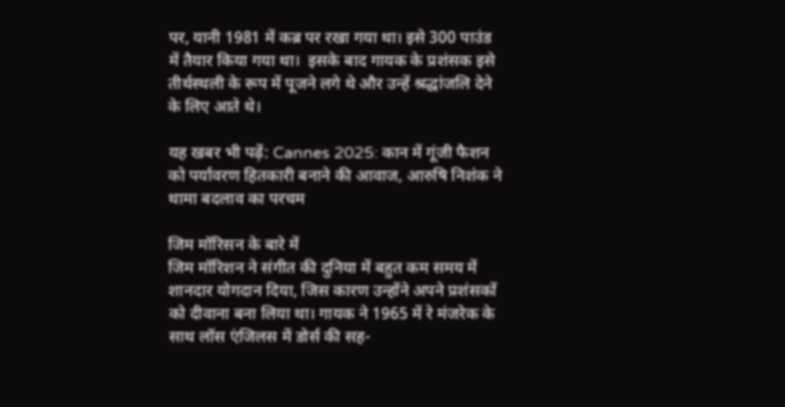पर, यानी 1981 में कब्र पर रखा गया था। इसे 300 पाउंड में तैयार किया गया था।  इसके बाद गायक के प्रशंसक इसे तीर्थस्थली के रूप में पूजने लगे थे और उन्हें श्रद्धांजलि देने के लिए आते थे।

यह खबर भी पढ़ें: Cannes 2025: कान में गूंजी फैशन को पर्यावरण हितकारी बनाने की आवाज, आरुषि निशंक ने थामा बदलाव का परचम

जिम मॉरिसन के बारे में
जिम मॉरिशन ने संगीत की दुनिया में बहुत कम समय में शानदार योगदान दिया, जिस कारण उन्होंने अपने प्रशंसकों को दीवाना बना लिया था। गायक ने 1965 में रे मंजरेक के साथ लॉस एंजिलस में डोर्स की सह-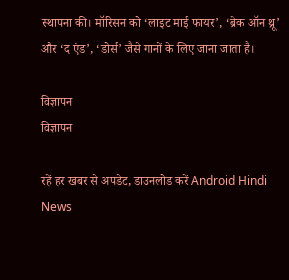स्थापना की। मॉरिसन को ‘लाइट माई फायर’, ‘ब्रेक ऑन थ्रू’ और ‘द एंड’, ‘डोर्स’ जैसे गानों के लिए जाना जाता है।

विज्ञापन
विज्ञापन

रहें हर खबर से अपडेट, डाउनलोड करें Android Hindi News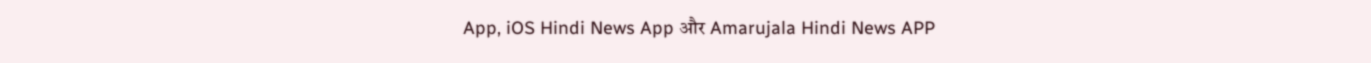App, iOS Hindi News App और Amarujala Hindi News APP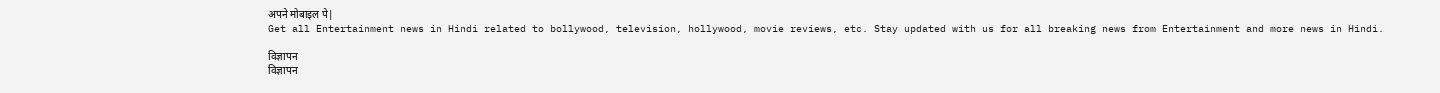अपने मोबाइल पे|
Get all Entertainment news in Hindi related to bollywood, television, hollywood, movie reviews, etc. Stay updated with us for all breaking news from Entertainment and more news in Hindi.

विज्ञापन
विज्ञापन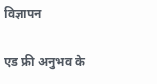विज्ञापन

एड फ्री अनुभव के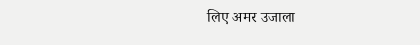लिए अमर उजाला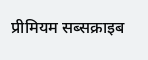प्रीमियम सब्सक्राइब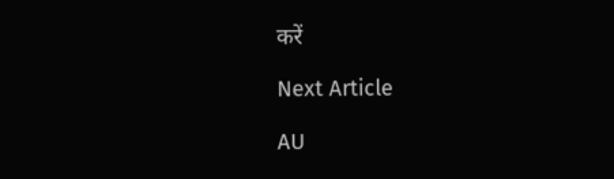करें

Next Article

AU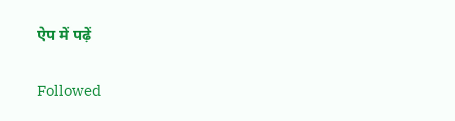ऐप में पढ़ें

Followed